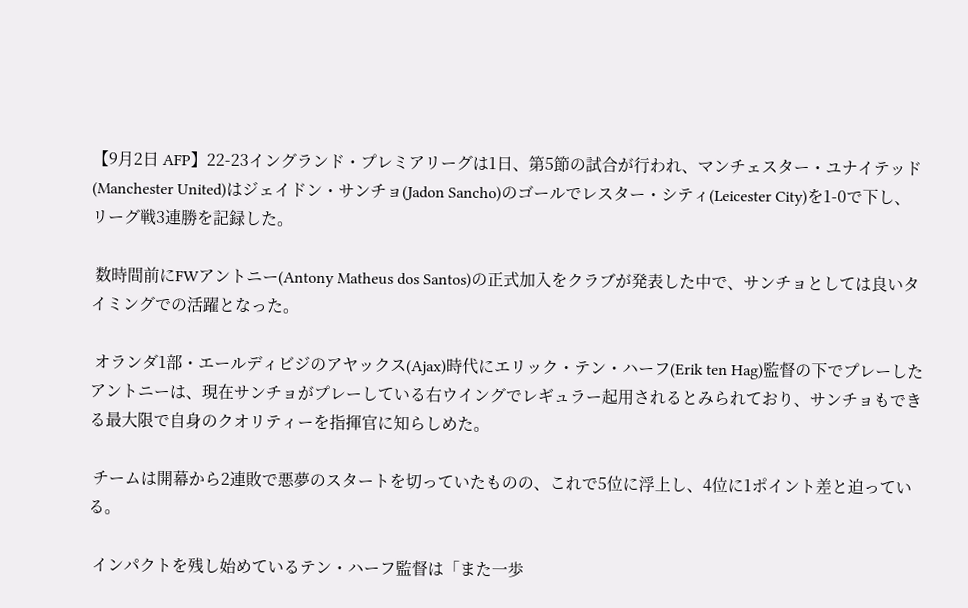【9月2日 AFP】22-23イングランド・プレミアリーグは1日、第5節の試合が行われ、マンチェスター・ユナイテッド(Manchester United)はジェイドン・サンチョ(Jadon Sancho)のゴールでレスター・シティ(Leicester City)を1-0で下し、リーグ戦3連勝を記録した。

 数時間前にFWアントニー(Antony Matheus dos Santos)の正式加入をクラブが発表した中で、サンチョとしては良いタイミングでの活躍となった。

 オランダ1部・エールディビジのアヤックス(Ajax)時代にエリック・テン・ハーフ(Erik ten Hag)監督の下でプレーしたアントニーは、現在サンチョがプレーしている右ウイングでレギュラー起用されるとみられており、サンチョもできる最大限で自身のクオリティーを指揮官に知らしめた。

 チームは開幕から2連敗で悪夢のスタートを切っていたものの、これで5位に浮上し、4位に1ポイント差と迫っている。

 インパクトを残し始めているテン・ハーフ監督は「また一歩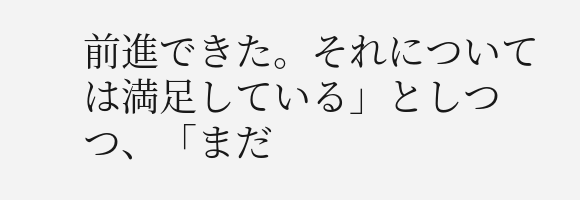前進できた。それについては満足している」としつつ、「まだ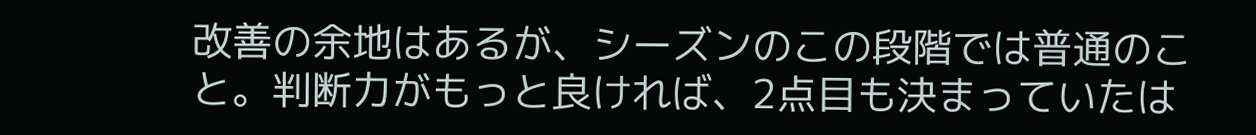改善の余地はあるが、シーズンのこの段階では普通のこと。判断力がもっと良ければ、2点目も決まっていたは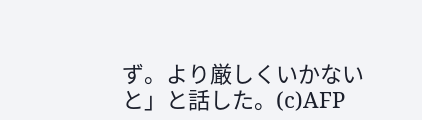ず。より厳しくいかないと」と話した。(c)AFP